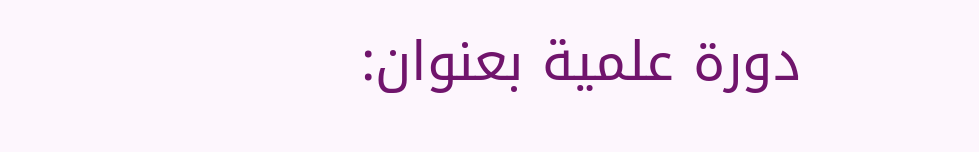دورة علمية بعنوان: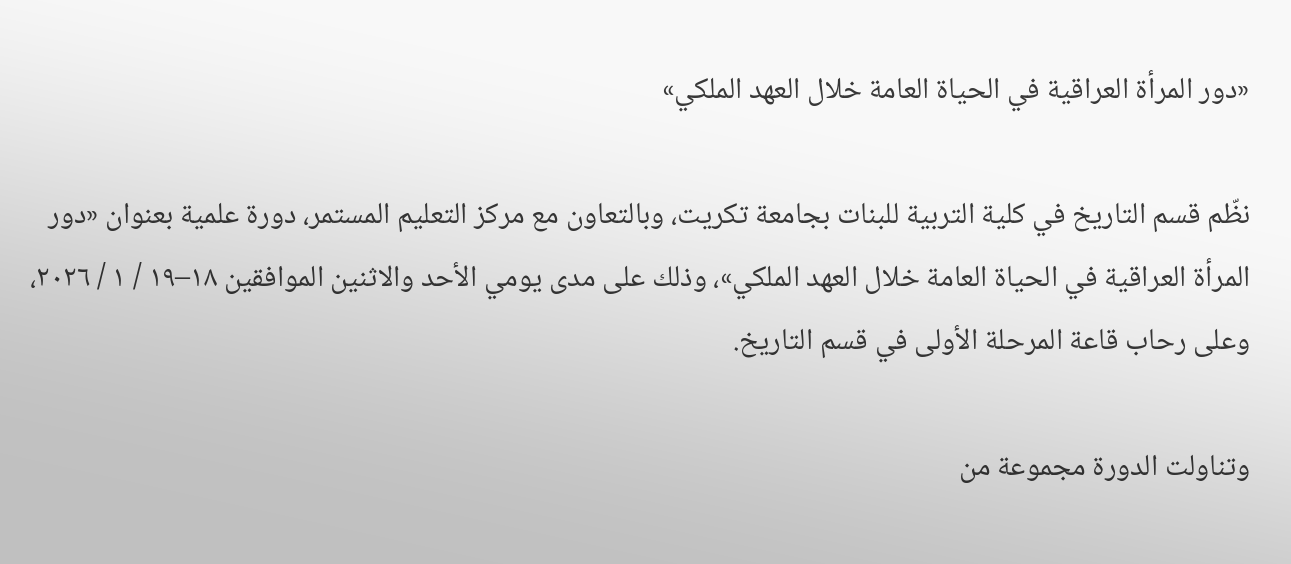«دور المرأة العراقية في الحياة العامة خلال العهد الملكي»

نظّم قسم التاريخ في كلية التربية للبنات بجامعة تكريت، وبالتعاون مع مركز التعليم المستمر، دورة علمية بعنوان «دور المرأة العراقية في الحياة العامة خلال العهد الملكي»، وذلك على مدى يومي الأحد والاثنين الموافقين ١٨–١٩ / ١ / ٢٠٢٦، وعلى رحاب قاعة المرحلة الأولى في قسم التاريخ.

وتناولت الدورة مجموعة من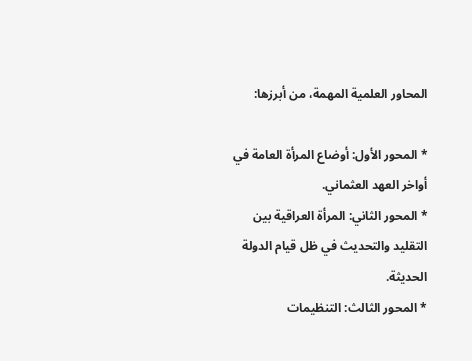المحاور العلمية المهمة، من أبرزها:

* المحور الأول: أوضاع المرأة العامة في أواخر العهد العثماني.
* المحور الثاني: المرأة العراقية بين التقليد والتحديث في ظل قيام الدولة الحديثة.
* المحور الثالث: التنظيمات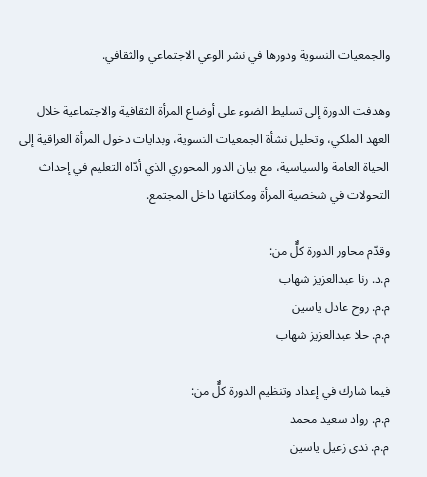والجمعيات النسوية ودورها في نشر الوعي الاجتماعي والثقافي.

وهدفت الدورة إلى تسليط الضوء على أوضاع المرأة الثقافية والاجتماعية خلال العهد الملكي، وتحليل نشأة الجمعيات النسوية، وبدايات دخول المرأة العراقية إلى الحياة العامة والسياسية، مع بيان الدور المحوري الذي أدّاه التعليم في إحداث التحولات في شخصية المرأة ومكانتها داخل المجتمع.

وقدّم محاور الدورة كلٌّ من:
م.د. رنا عبدالعزيز شهاب
م.م. روح عادل ياسين
م.م. حلا عبدالعزيز شهاب

فيما شارك في إعداد وتنظيم الدورة كلٌّ من:
م.م. رواد سعيد محمد
م.م. ندى زعيل ياسين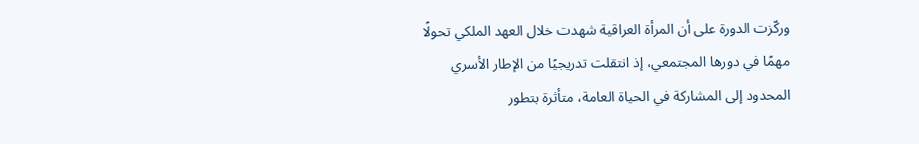وركّزت الدورة على أن المرأة العراقية شهدت خلال العهد الملكي تحولًا مهمًا في دورها المجتمعي، إذ انتقلت تدريجيًا من الإطار الأسري المحدود إلى المشاركة في الحياة العامة، متأثرة بتطور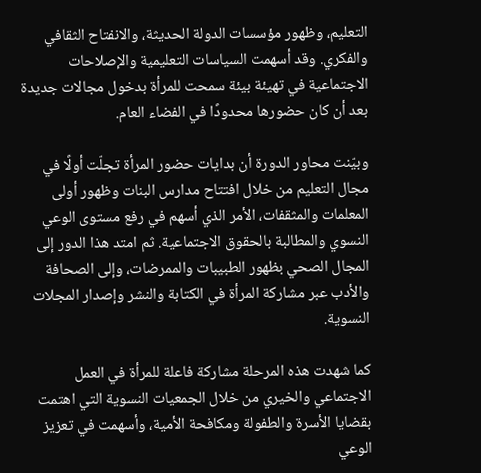التعليم، وظهور مؤسسات الدولة الحديثة، والانفتاح الثقافي والفكري. وقد أسهمت السياسات التعليمية والإصلاحات الاجتماعية في تهيئة بيئة سمحت للمرأة بدخول مجالات جديدة بعد أن كان حضورها محدودًا في الفضاء العام.

وبيّنت محاور الدورة أن بدايات حضور المرأة تجلّت أولًا في مجال التعليم من خلال افتتاح مدارس البنات وظهور أولى المعلمات والمثقفات، الأمر الذي أسهم في رفع مستوى الوعي النسوي والمطالبة بالحقوق الاجتماعية. ثم امتد هذا الدور إلى المجال الصحي بظهور الطبيبات والممرضات، وإلى الصحافة والأدب عبر مشاركة المرأة في الكتابة والنشر وإصدار المجلات النسوية.

كما شهدت هذه المرحلة مشاركة فاعلة للمرأة في العمل الاجتماعي والخيري من خلال الجمعيات النسوية التي اهتمت بقضايا الأسرة والطفولة ومكافحة الأمية، وأسهمت في تعزيز الوعي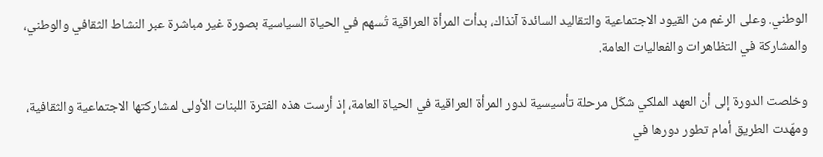الوطني. وعلى الرغم من القيود الاجتماعية والتقاليد السائدة آنذاك، بدأت المرأة العراقية تُسهم في الحياة السياسية بصورة غير مباشرة عبر النشاط الثقافي والوطني، والمشاركة في التظاهرات والفعاليات العامة.

وخلصت الدورة إلى أن العهد الملكي شكّل مرحلة تأسيسية لدور المرأة العراقية في الحياة العامة، إذ أرست هذه الفترة اللبنات الأولى لمشاركتها الاجتماعية والثقافية، ومهّدت الطريق أمام تطور دورها في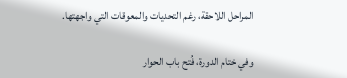المراحل اللاحقة، رغم التحديات والمعوقات التي واجهتها.

وفي ختام الدورة، فُتح باب الحوار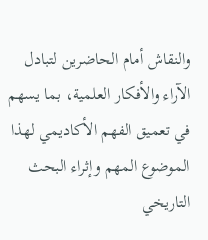والنقاش أمام الحاضرين لتبادل الآراء والأفكار العلمية، بما يسهم في تعميق الفهم الأكاديمي لهذا الموضوع المهم وإثراء البحث التاريخي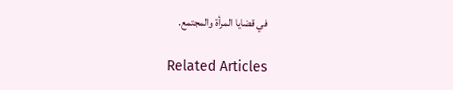في قضايا المرأة والمجتمع.

Related Articles